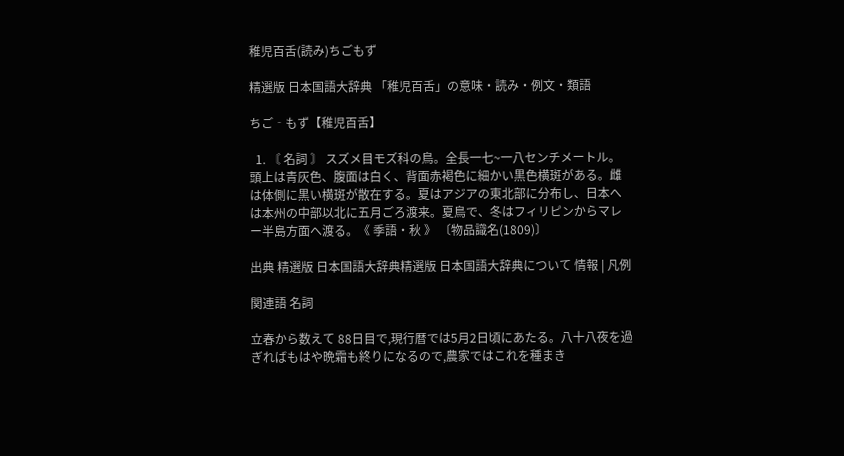稚児百舌(読み)ちごもず

精選版 日本国語大辞典 「稚児百舌」の意味・読み・例文・類語

ちご‐もず【稚児百舌】

  1. 〘 名詞 〙 スズメ目モズ科の鳥。全長一七~一八センチメートル。頭上は青灰色、腹面は白く、背面赤褐色に細かい黒色横斑がある。雌は体側に黒い横斑が散在する。夏はアジアの東北部に分布し、日本へは本州の中部以北に五月ごろ渡来。夏鳥で、冬はフィリピンからマレー半島方面へ渡る。《 季語・秋 》 〔物品識名(1809)〕

出典 精選版 日本国語大辞典精選版 日本国語大辞典について 情報 | 凡例

関連語 名詞

立春から数えて 88日目で,現行暦では5月2日頃にあたる。八十八夜を過ぎればもはや晩霜も終りになるので,農家ではこれを種まき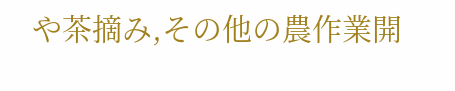や茶摘み,その他の農作業開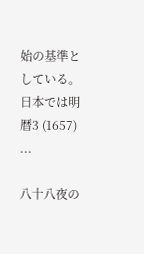始の基準としている。日本では明暦3 (1657) ...

八十八夜の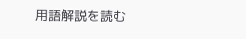用語解説を読む